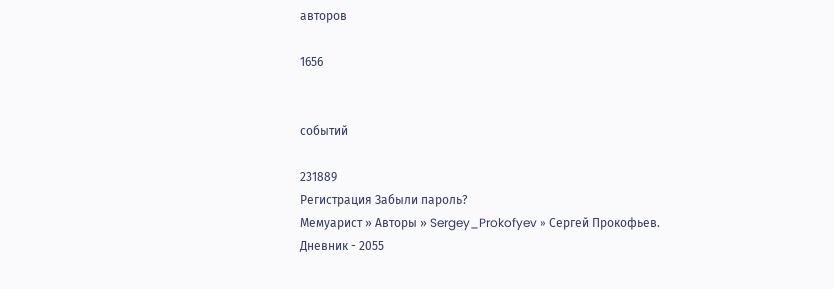авторов

1656


событий

231889
Регистрация Забыли пароль?
Мемуарист » Авторы » Sergey_Prokofyev » Сергей Прокофьев. Дневник - 2055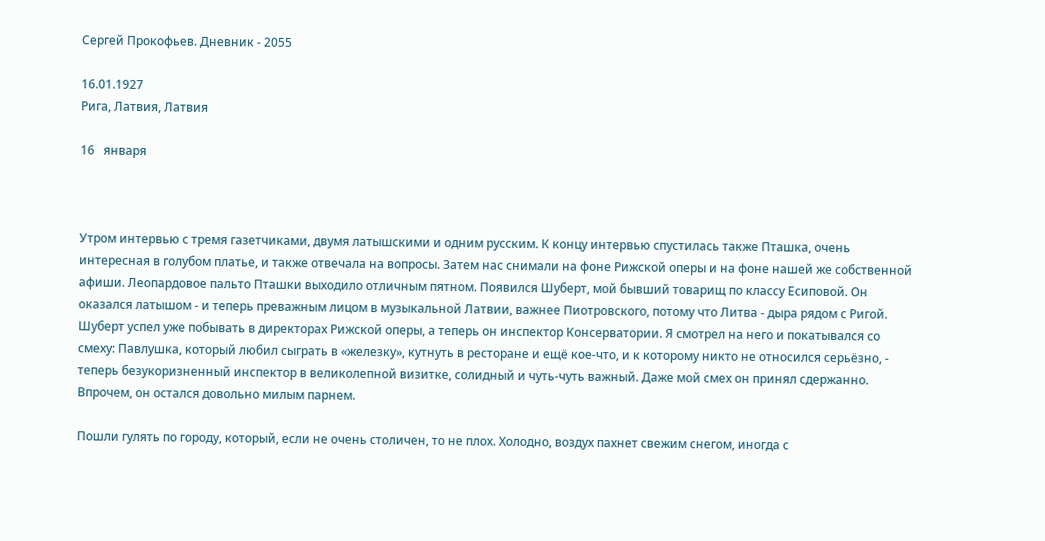Сергей Прокофьев. Дневник - 2055

16.01.1927
Рига, Латвия, Латвия

16   января



Утром интервью с тремя газетчиками, двумя латышскими и одним русским. К концу интервью спустилась также Пташка, очень интересная в голубом платье, и также отвечала на вопросы. Затем нас снимали на фоне Рижской оперы и на фоне нашей же собственной афиши. Леопардовое пальто Пташки выходило отличным пятном. Появился Шуберт, мой бывший товарищ по классу Есиповой. Он оказался латышом - и теперь преважным лицом в музыкальной Латвии, важнее Пиотровского, потому что Литва - дыра рядом с Ригой. Шуберт успел уже побывать в директорах Рижской оперы, а теперь он инспектор Консерватории. Я смотрел на него и покатывался со смеху: Павлушка, который любил сыграть в «железку», кутнуть в ресторане и ещё кое-что, и к которому никто не относился серьёзно, - теперь безукоризненный инспектор в великолепной визитке, солидный и чуть-чуть важный. Даже мой смех он принял сдержанно. Впрочем, он остался довольно милым парнем.

Пошли гулять по городу, который, если не очень столичен, то не плох. Холодно, воздух пахнет свежим снегом, иногда с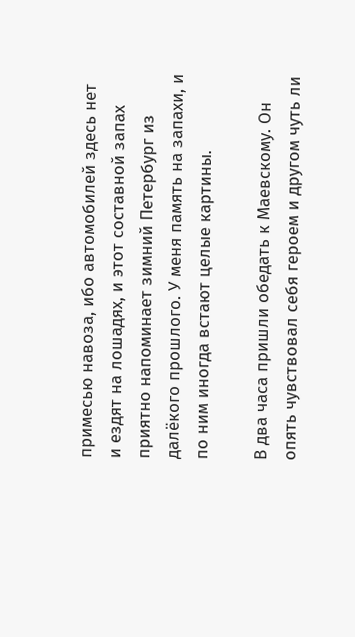примесью навоза, ибо автомобилей здесь нет и ездят на лошадях, и этот составной запах приятно напоминает зимний Петербург из далёкого прошлого. У меня память на запахи, и по ним иногда встают целые картины.

В два часа пришли обедать к Маевскому. Он опять чувствовал себя героем и другом чуть ли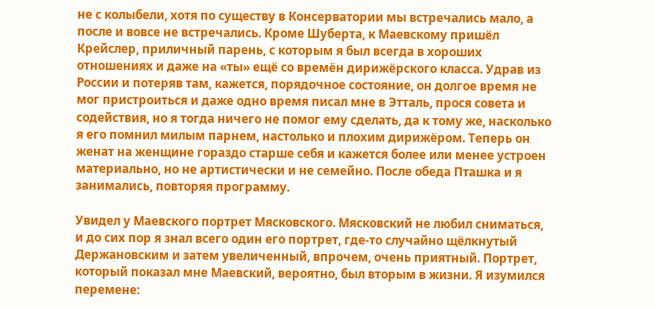не с колыбели, хотя по существу в Консерватории мы встречались мало, а после и вовсе не встречались. Кроме Шуберта, к Маевскому пришёл Крейслер, приличный парень, с которым я был всегда в хороших отношениях и даже на «ты» ещё со времён дирижёрского класса. Удрав из России и потеряв там, кажется, порядочное состояние, он долгое время не мог пристроиться и даже одно время писал мне в Этталь, прося совета и содействия, но я тогда ничего не помог ему сделать, да к тому же, насколько я его помнил милым парнем, настолько и плохим дирижёром. Теперь он женат на женщине гораздо старше себя и кажется более или менее устроен материально, но не артистически и не семейно. После обеда Пташка и я занимались, повторяя программу.

Увидел у Маевского портрет Мясковского. Мясковский не любил сниматься, и до сих пор я знал всего один его портрет, где-то случайно щёлкнутый Держановским и затем увеличенный, впрочем, очень приятный. Портрет, который показал мне Маевский, вероятно, был вторым в жизни. Я изумился перемене: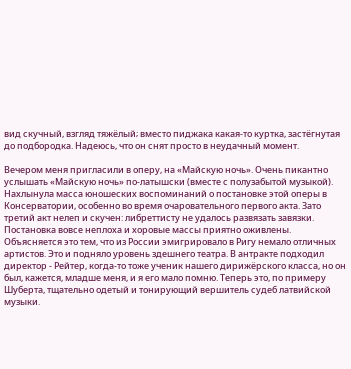вид скучный, взгляд тяжёлый; вместо пиджака какая-то куртка, застёгнутая до подбородка. Надеюсь, что он снят просто в неудачный момент.

Вечером меня пригласили в оперу, на «Майскую ночь». Очень пикантно услышать «Майскую ночь» по-латышски (вместе с полузабытой музыкой). Нахлынула масса юношеских воспоминаний о постановке этой оперы в Консерватории, особенно во время очаровательного первого акта. Зато третий акт нелеп и скучен: либреттисту не удалось развязать завязки. Постановка вовсе неплоха и хоровые массы приятно оживлены. Объясняется это тем, что из России эмигрировало в Ригу немало отличных артистов. Это и подняло уровень здешнего театра. В антракте подходил директор - Рейтер, когда-то тоже ученик нашего дирижёрского класса, но он был, кажется, младше меня, и я его мало помню. Теперь это, по примеру Шуберта, тщательно одетый и тонирующий вершитель судеб латвийской музыки.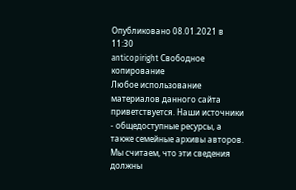Опубликовано 08.01.2021 в 11:30
anticopiright Свободное копирование
Любое использование материалов данного сайта приветствуется. Наши источники - общедоступные ресурсы, а также семейные архивы авторов. Мы считаем, что эти сведения должны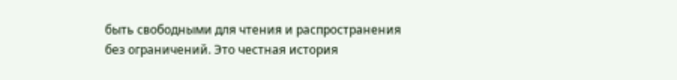быть свободными для чтения и распространения без ограничений. Это честная история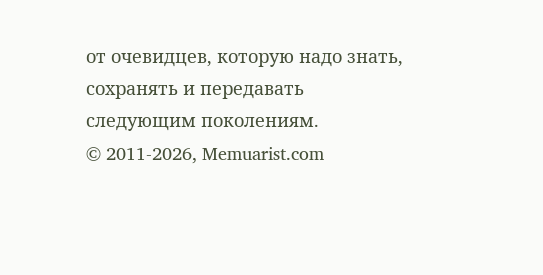от очевидцев, которую надо знать, сохранять и передавать следующим поколениям.
© 2011-2026, Memuarist.com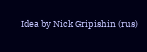Idea by Nick Gripishin (rus)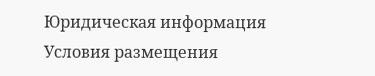Юридическая информация
Условия размещения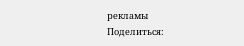рекламы
Поделиться: